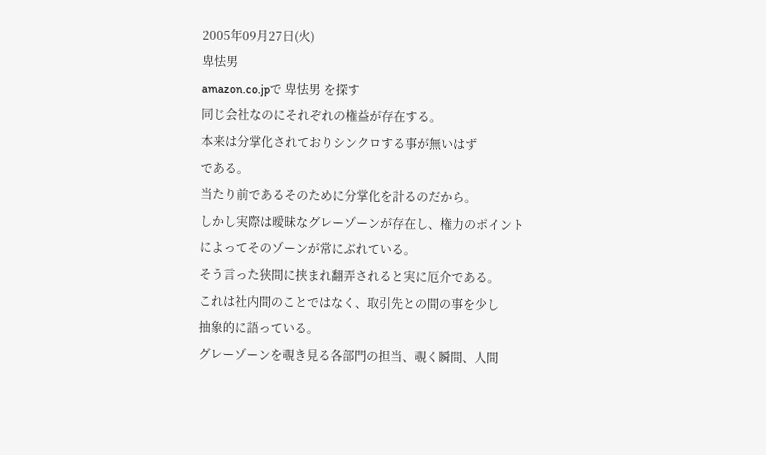2005年09月27日(火)
卑怯男
amazon.co.jpで 卑怯男 を探す
同じ会社なのにそれぞれの権益が存在する。
本来は分掌化されておりシンクロする事が無いはず
である。
当たり前であるそのために分掌化を計るのだから。
しかし実際は曖昧なグレーゾーンが存在し、権力のポイント
によってそのゾーンが常にぶれている。
そう言った狭間に挟まれ翻弄されると実に厄介である。
これは社内間のことではなく、取引先との間の事を少し
抽象的に語っている。
グレーゾーンを覗き見る各部門の担当、覗く瞬間、人間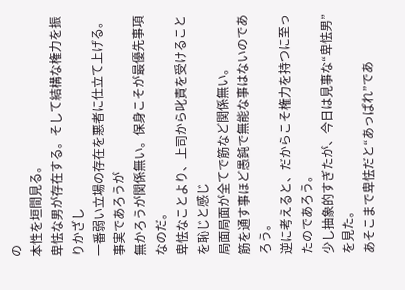の
本性を垣間見る。
卑怯な男が存在する。そして結構な権力を振りかざし
一番弱い立場の存在を悪者に仕立て上げる。事実であろうが
無かろうが関係無い。保身こそが最優先事項なのだ。
卑怯なことより、上司から叱責を受けることを恥じと感じ
局面局面が全てで筋など関係無い。
筋を通す事ほど愚鈍で無能な事はないのであろう。
逆に考えると、だからこそ権力を持つに至ったのであろう。
少し抽象的すぎたが、今日は見事な“卑怯男”を見た。
あそこまで卑怯だと“あっぱれ”であ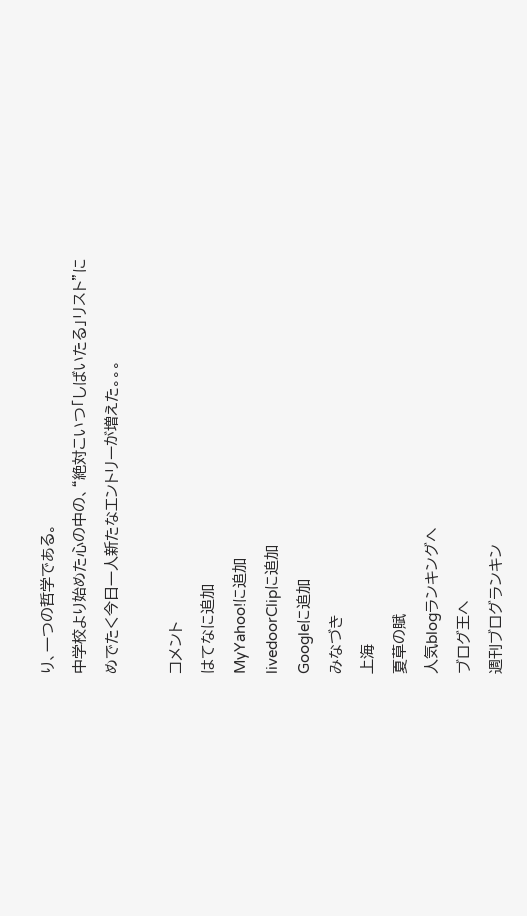り、一つの哲学である。
中学校より始めた心の中の、“絶対こいつ「しばいたる」リスト”に
めでたく今日一人新たなエントリーが増えた。。。

コメント
はてなに追加
MyYahoo!に追加
livedoorClipに追加
Googleに追加
みなづき
上海
夏草の賦
人気blogランキングへ
ブログ王へ
週刊ブログランキン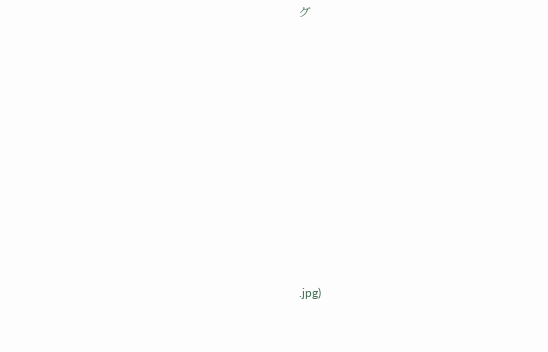グ













.jpg)